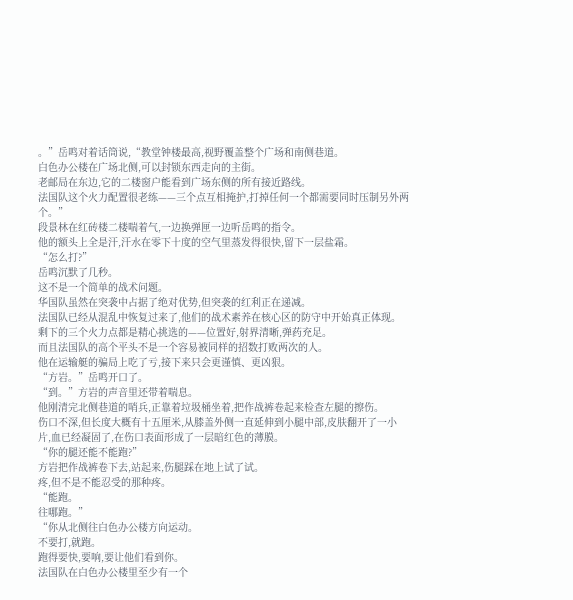。”岳鸣对着话筒说,“教堂钟楼最高,视野覆盖整个广场和南侧巷道。
白色办公楼在广场北侧,可以封锁东西走向的主街。
老邮局在东边,它的二楼窗户能看到广场东侧的所有接近路线。
法国队这个火力配置很老练——三个点互相掩护,打掉任何一个都需要同时压制另外两个。”
段景林在红砖楼二楼喘着气,一边换弹匣一边听岳鸣的指令。
他的额头上全是汗,汗水在零下十度的空气里蒸发得很快,留下一层盐霜。
“怎么打?”
岳鸣沉默了几秒。
这不是一个简单的战术问题。
华国队虽然在突袭中占据了绝对优势,但突袭的红利正在递减。
法国队已经从混乱中恢复过来了,他们的战术素养在核心区的防守中开始真正体现。
剩下的三个火力点都是精心挑选的——位置好,射界清晰,弹药充足。
而且法国队的高个平头不是一个容易被同样的招数打败两次的人。
他在运输艇的骗局上吃了亏,接下来只会更谨慎、更凶狠。
“方岩。”岳鸣开口了。
“到。”方岩的声音里还带着喘息。
他刚清完北侧巷道的哨兵,正靠着垃圾桶坐着,把作战裤卷起来检查左腿的擦伤。
伤口不深,但长度大概有十五厘米,从膝盖外侧一直延伸到小腿中部,皮肤翻开了一小片,血已经凝固了,在伤口表面形成了一层暗红色的薄膜。
“你的腿还能不能跑?”
方岩把作战裤卷下去,站起来,伤腿踩在地上试了试。
疼,但不是不能忍受的那种疼。
“能跑。
往哪跑。”
“你从北侧往白色办公楼方向运动。
不要打,就跑。
跑得要快,要响,要让他们看到你。
法国队在白色办公楼里至少有一个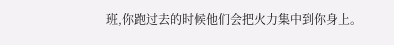班,你跑过去的时候他们会把火力集中到你身上。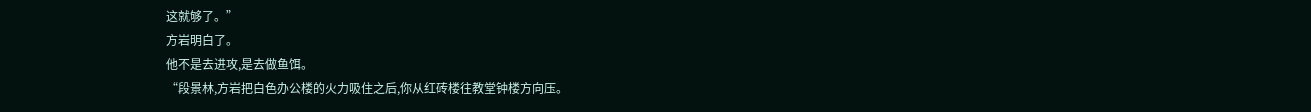这就够了。”
方岩明白了。
他不是去进攻,是去做鱼饵。
“段景林,方岩把白色办公楼的火力吸住之后,你从红砖楼往教堂钟楼方向压。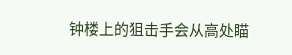钟楼上的狙击手会从高处瞄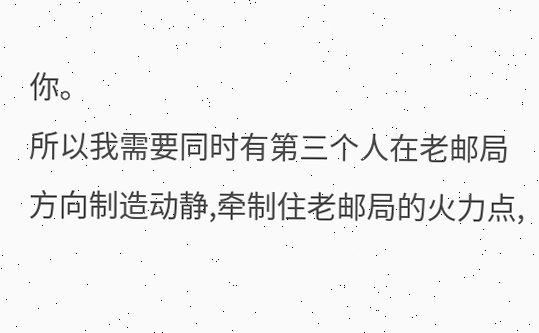你。
所以我需要同时有第三个人在老邮局方向制造动静,牵制住老邮局的火力点,